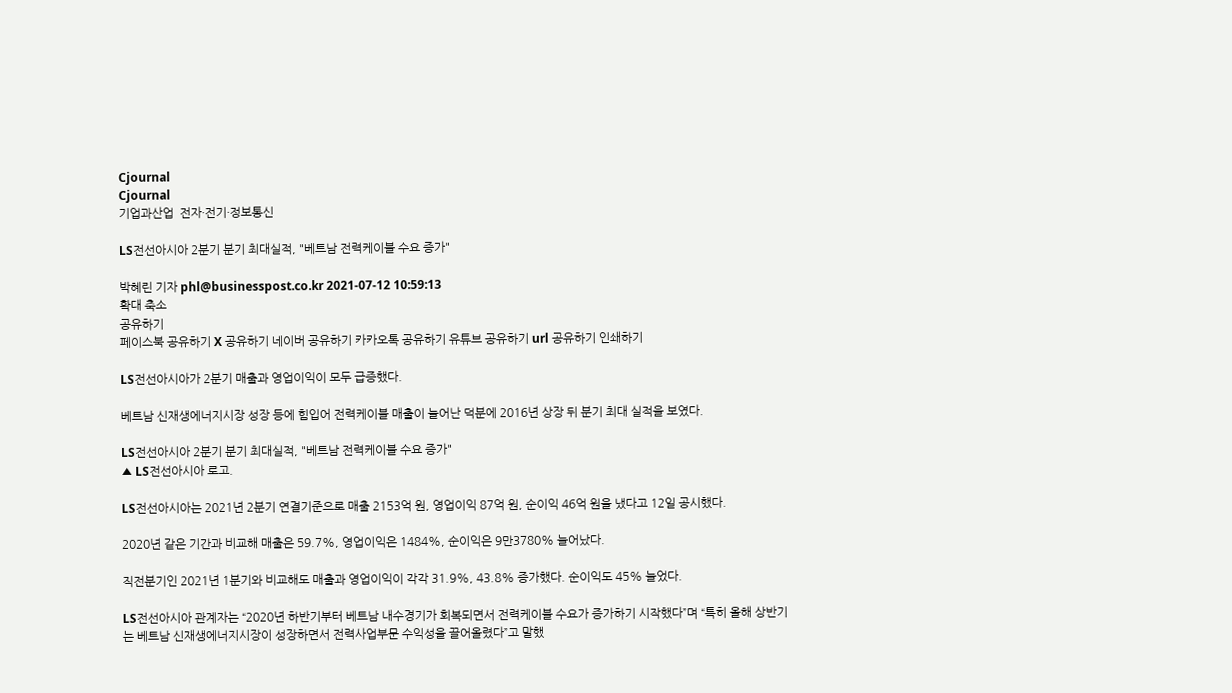Cjournal
Cjournal
기업과산업  전자·전기·정보통신

LS전선아시아 2분기 분기 최대실적, "베트남 전력케이블 수요 증가"

박혜린 기자 phl@businesspost.co.kr 2021-07-12 10:59:13
확대 축소
공유하기
페이스북 공유하기 X 공유하기 네이버 공유하기 카카오톡 공유하기 유튜브 공유하기 url 공유하기 인쇄하기

LS전선아시아가 2분기 매출과 영업이익이 모두 급증했다.

베트남 신재생에너지시장 성장 등에 힘입어 전력케이블 매출이 늘어난 덕분에 2016년 상장 뒤 분기 최대 실적을 보였다.

LS전선아시아 2분기 분기 최대실적, "베트남 전력케이블 수요 증가"
▲ LS전선아시아 로고.

LS전선아시아는 2021년 2분기 연결기준으로 매출 2153억 원, 영업이익 87억 원, 순이익 46억 원을 냈다고 12일 공시했다.

2020년 같은 기간과 비교해 매출은 59.7%, 영업이익은 1484%, 순이익은 9만3780% 늘어났다.

직전분기인 2021년 1분기와 비교해도 매출과 영업이익이 각각 31.9%, 43.8% 증가했다. 순이익도 45% 늘었다.

LS전선아시아 관계자는 “2020년 하반기부터 베트남 내수경기가 회복되면서 전력케이블 수요가 증가하기 시작했다”며 “특히 올해 상반기는 베트남 신재생에너지시장이 성장하면서 전력사업부문 수익성을 끌어올렸다”고 말했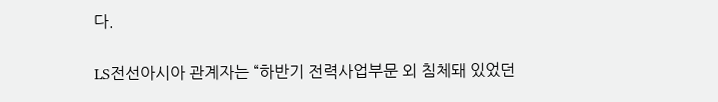다.

LS전선아시아 관계자는 “하반기 전력사업부문 외 침체돼 있었던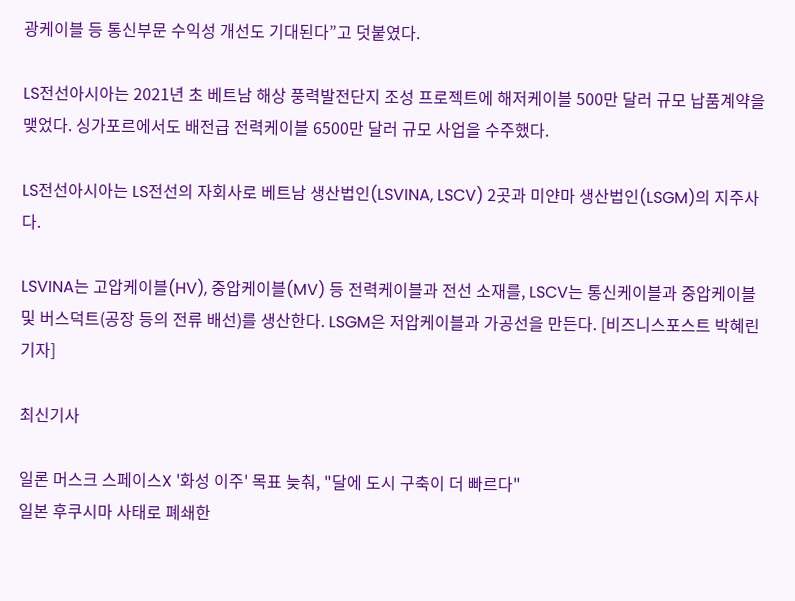광케이블 등 통신부문 수익성 개선도 기대된다”고 덧붙였다.

LS전선아시아는 2021년 초 베트남 해상 풍력발전단지 조성 프로젝트에 해저케이블 500만 달러 규모 납품계약을 맺었다. 싱가포르에서도 배전급 전력케이블 6500만 달러 규모 사업을 수주했다.

LS전선아시아는 LS전선의 자회사로 베트남 생산법인(LSVINA, LSCV) 2곳과 미얀마 생산법인(LSGM)의 지주사다.

LSVINA는 고압케이블(HV), 중압케이블(MV) 등 전력케이블과 전선 소재를, LSCV는 통신케이블과 중압케이블 및 버스덕트(공장 등의 전류 배선)를 생산한다. LSGM은 저압케이블과 가공선을 만든다. [비즈니스포스트 박혜린 기자]

최신기사

일론 머스크 스페이스X '화성 이주' 목표 늦춰, "달에 도시 구축이 더 빠르다"
일본 후쿠시마 사태로 폐쇄한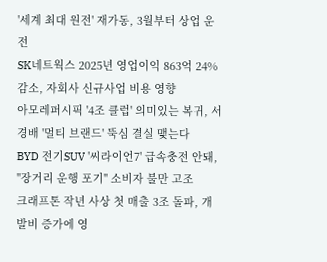'세계 최대 원전' 재가동, 3월부터 상업 운전
SK네트웍스 2025년 영업이익 863억 24% 감소, 자회사 신규사업 비용 영향
아모레퍼시픽 '4조 클럽' 의미있는 복귀, 서경배 '멀티 브랜드' 뚝심 결실 맺는다
BYD 전기SUV '씨라이언7' 급속충전 안돼, "장거리 운행 포기" 소비자 불만 고조
크래프톤 작년 사상 첫 매출 3조 돌파, 개발비 증가에 영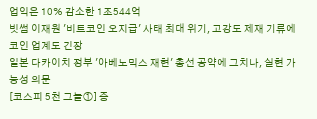업익은 10% 감소한 1조544억
빗썸 이재원 '비트코인 오지급' 사태 최대 위기, 고강도 제재 기류에 코인 업계도 긴장
일본 다카이치 정부 '아베노믹스 재현' 총선 공약에 그치나, 실현 가능성 의문
[코스피 5천 그늘①] 증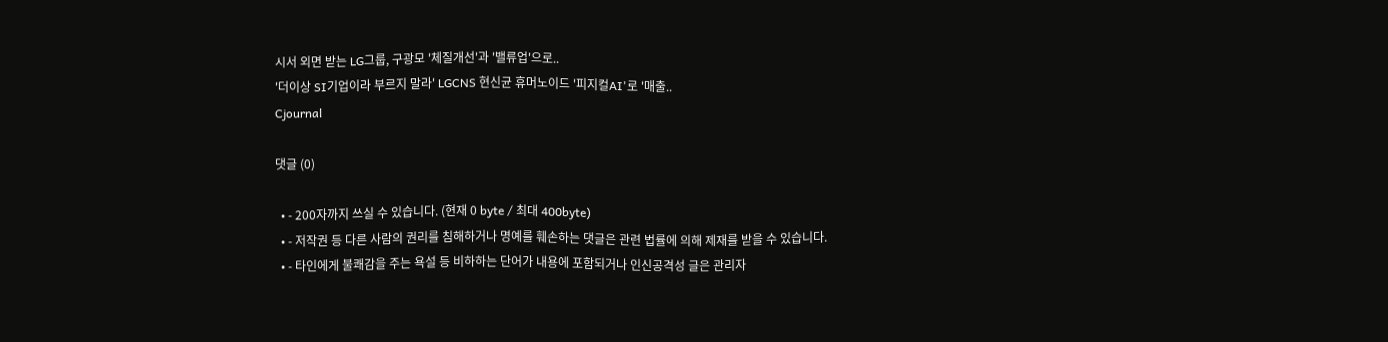시서 외면 받는 LG그룹, 구광모 '체질개선'과 '밸류업'으로..
'더이상 SI기업이라 부르지 말라' LGCNS 현신균 휴머노이드 '피지컬AI'로 '매출..
Cjournal

댓글 (0)

  • - 200자까지 쓰실 수 있습니다. (현재 0 byte / 최대 400byte)
  • - 저작권 등 다른 사람의 권리를 침해하거나 명예를 훼손하는 댓글은 관련 법률에 의해 제재를 받을 수 있습니다.
  • - 타인에게 불쾌감을 주는 욕설 등 비하하는 단어가 내용에 포함되거나 인신공격성 글은 관리자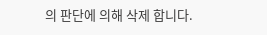의 판단에 의해 삭제 합니다.